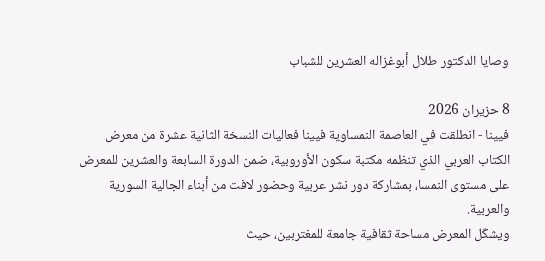وصايا الدكتور طلال أبوغزاله العشرين للشباب

8 حزيران 2026
فيينا - انطلقت في العاصمة النمساوية فيينا فعاليات النسخة الثانية عشرة من معرض الكتاب العربي الذي تنظمه مكتبة سكون الأوروبية، ضمن الدورة السابعة والعشرين للمعرض على مستوى النمسا، بمشاركة دور نشر عربية وحضور لافت من أبناء الجالية السورية والعربية.
ويشكّل المعرض مساحة ثقافية جامعة للمغتربين، حيث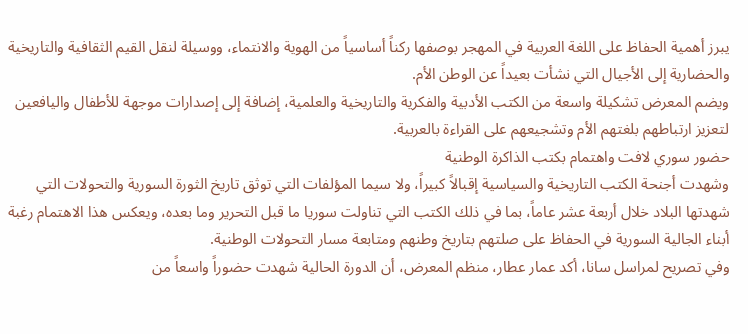يبرز أهمية الحفاظ على اللغة العربية في المهجر بوصفها ركناً أساسياً من الهوية والانتماء، ووسيلة لنقل القيم الثقافية والتاريخية والحضارية إلى الأجيال التي نشأت بعيداً عن الوطن الأم.
ويضم المعرض تشكيلة واسعة من الكتب الأدبية والفكرية والتاريخية والعلمية، إضافة إلى إصدارات موجهة للأطفال واليافعين لتعزيز ارتباطهم بلغتهم الأم وتشجيعهم على القراءة بالعربية.
حضور سوري لافت واهتمام بكتب الذاكرة الوطنية
وشهدت أجنحة الكتب التاريخية والسياسية إقبالاً كبيراً، ولا سيما المؤلفات التي توثق تاريخ الثورة السورية والتحولات التي شهدتها البلاد خلال أربعة عشر عاماً، بما في ذلك الكتب التي تناولت سوريا ما قبل التحرير وما بعده، ويعكس هذا الاهتمام رغبة أبناء الجالية السورية في الحفاظ على صلتهم بتاريخ وطنهم ومتابعة مسار التحولات الوطنية.
وفي تصريح لمراسل سانا، أكد عمار عطار، منظم المعرض، أن الدورة الحالية شهدت حضوراً واسعاً من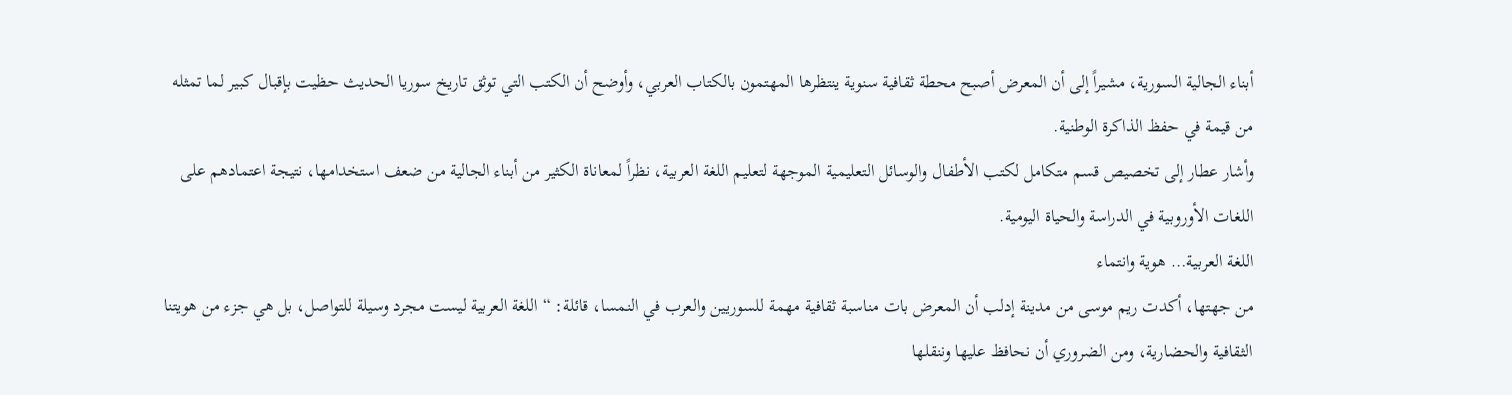أبناء الجالية السورية، مشيراً إلى أن المعرض أصبح محطة ثقافية سنوية ينتظرها المهتمون بالكتاب العربي، وأوضح أن الكتب التي توثق تاريخ سوريا الحديث حظيت بإقبال كبير لما تمثله من قيمة في حفظ الذاكرة الوطنية.
وأشار عطار إلى تخصيص قسم متكامل لكتب الأطفال والوسائل التعليمية الموجهة لتعليم اللغة العربية، نظراً لمعاناة الكثير من أبناء الجالية من ضعف استخدامها، نتيجة اعتمادهم على اللغات الأوروبية في الدراسة والحياة اليومية.
اللغة العربية… هوية وانتماء
من جهتها، أكدت ريم موسى من مدينة إدلب أن المعرض بات مناسبة ثقافية مهمة للسوريين والعرب في النمسا، قائلة: “اللغة العربية ليست مجرد وسيلة للتواصل، بل هي جزء من هويتنا الثقافية والحضارية، ومن الضروري أن نحافظ عليها وننقلها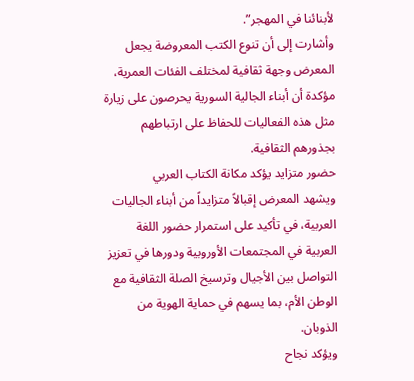لأبنائنا في المهجر”.
وأشارت إلى أن تنوع الكتب المعروضة يجعل المعرض وجهة ثقافية لمختلف الفئات العمرية، مؤكدة أن أبناء الجالية السورية يحرصون على زيارة مثل هذه الفعاليات للحفاظ على ارتباطهم بجذورهم الثقافية.
حضور متزايد يؤكد مكانة الكتاب العربي
ويشهد المعرض إقبالاً متزايداً من أبناء الجاليات العربية، في تأكيد على استمرار حضور اللغة العربية في المجتمعات الأوروبية ودورها في تعزيز التواصل بين الأجيال وترسيخ الصلة الثقافية مع الوطن الأم، بما يسهم في حماية الهوية من الذوبان.
ويؤكد نجاح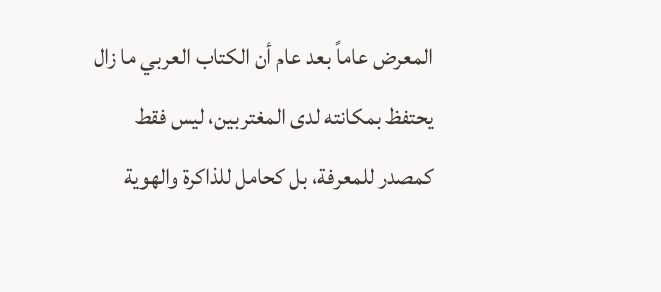المعرض عاماً بعد عام أن الكتاب العربي ما زال يحتفظ بمكانته لدى المغتربين، ليس فقط كمصدر للمعرفة، بل كحامل للذاكرة والهوية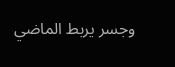وجسر يربط الماضي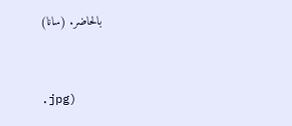بالحاضر. (سانا)



.jpg)